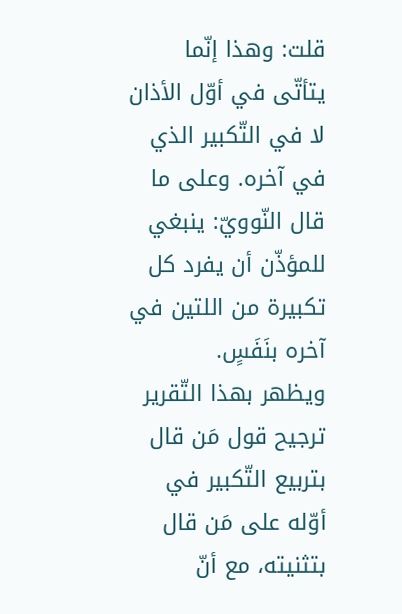قلت: وهذا إنّما يتأتّى في أوّل الأذان لا في التّكبير الذي في آخره. وعلى ما قال النّوويّ: ينبغي للمؤذّن أن يفرد كل تكبيرة من اللتين في آخره بنَفَسٍ.
ويظهر بهذا التّقرير ترجيح قول مَن قال بتربيع التّكبير في أوّله على مَن قال بتثنيته، مع أنّ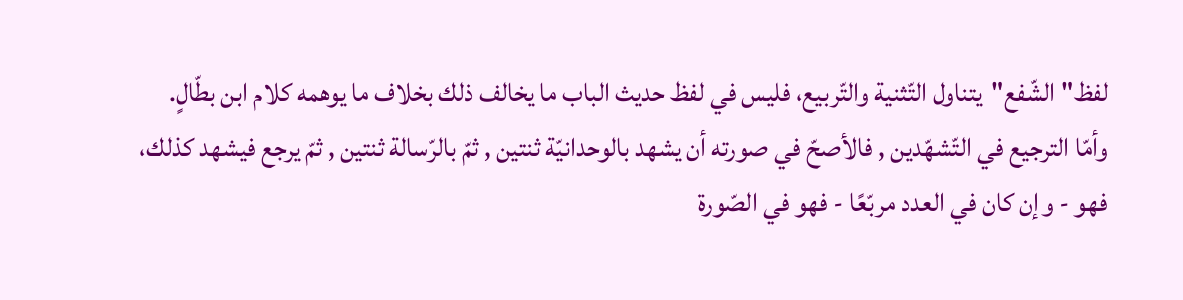لفظ"الشّفع"يتناول التّثنية والتّربيع، فليس في لفظ حديث الباب ما يخالف ذلك بخلاف ما يوهمه كلام ابن بطّالٍ.
وأمّا الترجيع في التّشهّدين , فالأصحّ في صورته أن يشهد بالوحدانيّة ثنتين , ثمّ بالرّسالة ثنتين , ثمّ يرجع فيشهد كذلك، فهو - وإن كان في العدد مربّعًا - فهو في الصّورة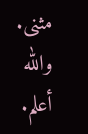مثنى. والله أعلم.